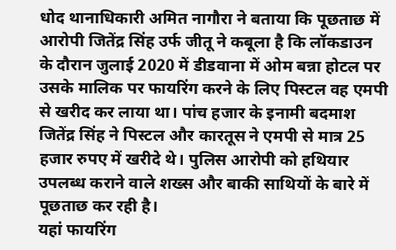धोद थानाधिकारी अमित नागौरा ने बताया कि पूछताछ में आरोपी जितेंद्र सिंह उर्फ जीतू ने कबूला है कि लॉकडाउन के दौरान जुलाई 2020 में डीडवाना में ओम बन्ना होटल पर उसके मालिक पर फायरिंग करने के लिए पिस्टल वह एमपी से खरीद कर लाया था। पांच हजार के इनामी बदमाश जितेंद्र सिंह ने पिस्टल और कारतूस ने एमपी से मात्र 25 हजार रुपए में खरीदे थे। पुलिस आरोपी को हथियार उपलब्ध कराने वाले शख्स और बाकी साथियों के बारे में पूछताछ कर रही है।
यहां फायरिंग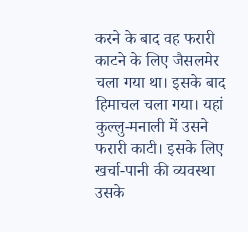करने के बाद वह फरारी काटने के लिए जैसलमेर चला गया था। इसके बाद हिमाचल चला गया। यहां कुल्लु-मनाली में उसने फरारी काटी। इसके लिए खर्चा-पानी की व्यवस्था उसके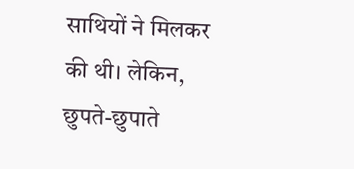साथियों ने मिलकर की थी। लेकिन, छुपते-छुपाते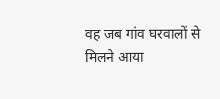वह जब गांव घरवालों से मिलने आया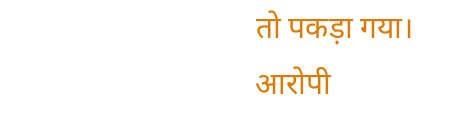तो पकड़ा गया। आरोपी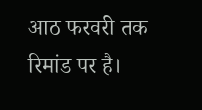आठ फरवरी तक रिमांड पर है।